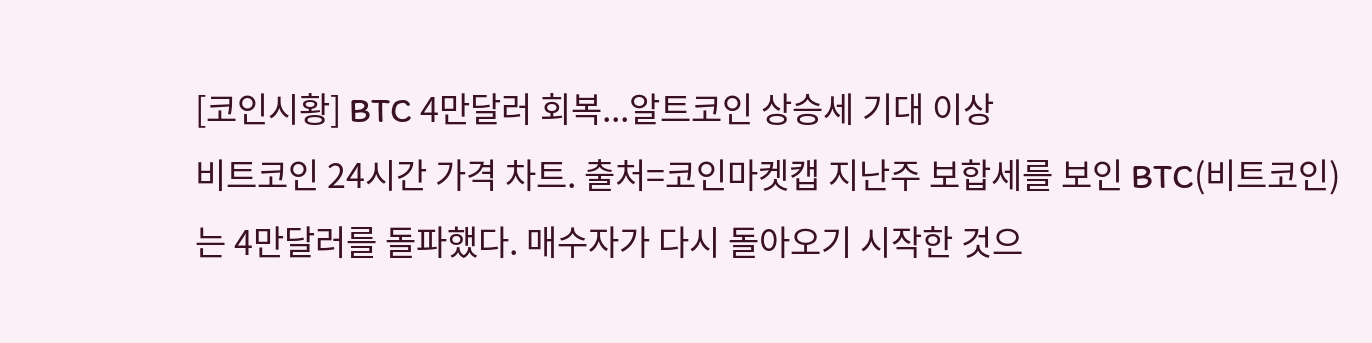[코인시황] BTC 4만달러 회복...알트코인 상승세 기대 이상
비트코인 24시간 가격 차트. 출처=코인마켓캡 지난주 보합세를 보인 BTC(비트코인)는 4만달러를 돌파했다. 매수자가 다시 돌아오기 시작한 것으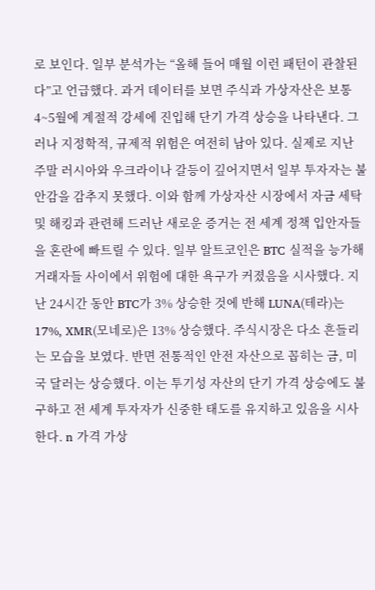로 보인다. 일부 분석가는 “올해 들어 매월 이런 패턴이 관찰된다”고 언급했다. 과거 데이터를 보면 주식과 가상자산은 보통 4~5월에 계절적 강세에 진입해 단기 가격 상승을 나타낸다. 그러나 지정학적, 규제적 위험은 여전히 남아 있다. 실제로 지난 주말 러시아와 우크라이나 갈등이 깊어지면서 일부 투자자는 불안감을 감추지 못했다. 이와 함께 가상자산 시장에서 자금 세탁 및 해킹과 관련해 드러난 새로운 증거는 전 세계 정책 입안자들을 혼란에 빠트릴 수 있다. 일부 알트코인은 BTC 실적을 능가해 거래자들 사이에서 위험에 대한 욕구가 커졌음을 시사했다. 지난 24시간 동안 BTC가 3% 상승한 것에 반해 LUNA(테라)는 17%, XMR(모네로)은 13% 상승했다. 주식시장은 다소 흔들리는 모습을 보였다. 반면 전통적인 안전 자산으로 꼽히는 금, 미국 달러는 상승했다. 이는 투기성 자산의 단기 가격 상승에도 불구하고 전 세계 투자자가 신중한 태도를 유지하고 있음을 시사한다. n 가격 가상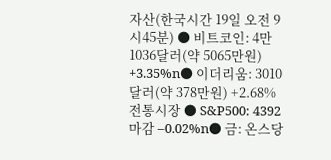자산(한국시간 19일 오전 9시45분) ● 비트코인: 4만1036달러(약 5065만원) +3.35%n● 이더리움: 3010달러(약 378만원) +2.68% 전통시장 ● S&P500: 4392 마감 –0.02%n● 금: 온스당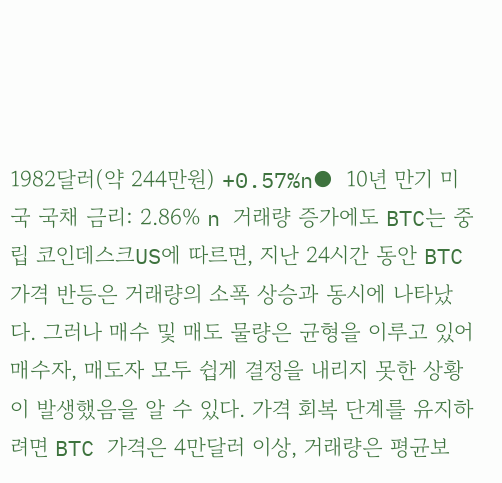1982달러(약 244만원) +0.57%n● 10년 만기 미국 국채 금리: 2.86% n 거래량 증가에도 BTC는 중립 코인데스크US에 따르면, 지난 24시간 동안 BTC 가격 반등은 거래량의 소폭 상승과 동시에 나타났다. 그러나 매수 및 매도 물량은 균형을 이루고 있어 매수자, 매도자 모두 쉽게 결정을 내리지 못한 상황이 발생했음을 알 수 있다. 가격 회복 단계를 유지하려면 BTC 가격은 4만달러 이상, 거래량은 평균보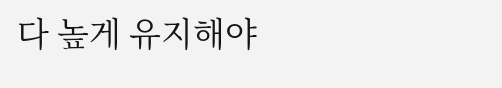다 높게 유지해야